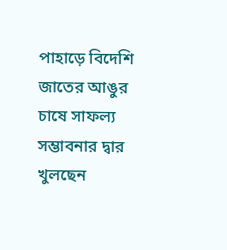পাহাড়ে বিদেশি জাতের আঙুর চাষে সাফল্য সম্ভাবনার দ্বার খুলছেন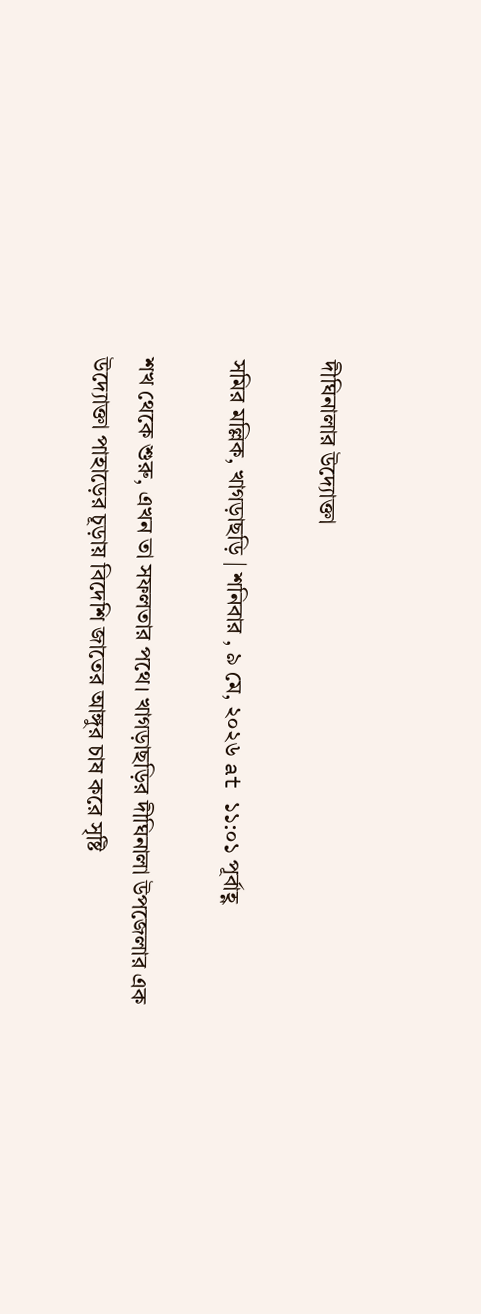দীঘিনালার উদ্যোক্তা

সমির মল্লিক, খাগড়াছড়ি | শনিবার , ৯ মে, ২০২৬ at ১১:০১ পূর্বাহ্ণ

শখ থেকে শুরু, এখন তা সফলতার পথে। খাগড়াছড়ির দীঘিনালা উপজেলার এক উদ্যোক্তা পাহাড়ের চূড়ায় বিদেশি জাতের আঙ্গুর চাষ করে সৃষ্টি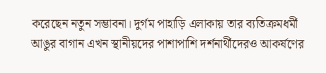করেছেন নতুন সম্ভাবনা। দুর্গম পাহাড়ি এলাকায় তার ব্যতিক্রমধর্মী আঙুর বাগান এখন স্থানীয়দের পাশাপাশি দর্শনার্থীদেরও আকর্ষণের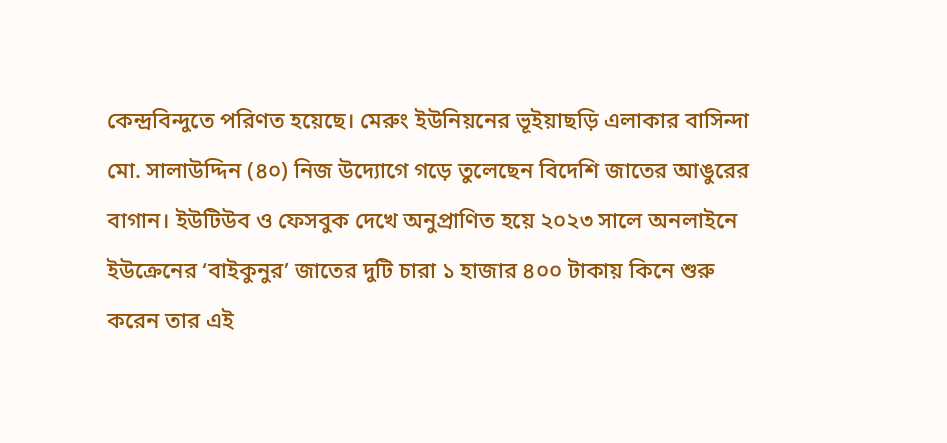কেন্দ্রবিন্দুতে পরিণত হয়েছে। মেরুং ইউনিয়নের ভূইয়াছড়ি এলাকার বাসিন্দা মো. সালাউদ্দিন (৪০) নিজ উদ্যোগে গড়ে তুলেছেন বিদেশি জাতের আঙুরের বাগান। ইউটিউব ও ফেসবুক দেখে অনুপ্রাণিত হয়ে ২০২৩ সালে অনলাইনে ইউক্রেনের ‘বাইকুনুর’ জাতের দুটি চারা ১ হাজার ৪০০ টাকায় কিনে শুরু করেন তার এই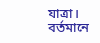যাত্রা। বর্তমানে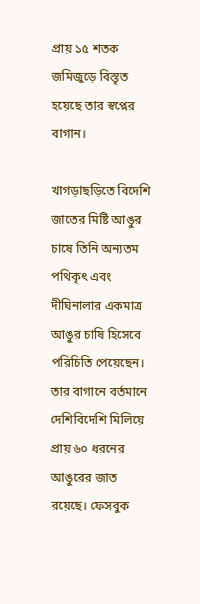প্রায় ১৫ শতক জমিজুড়ে বিস্তৃত হয়েছে তার স্বপ্নের বাগান।

খাগড়াছড়িতে বিদেশি জাতের মিষ্টি আঙুর চাষে তিনি অন্যতম পথিকৃৎ এবং দীঘিনালার একমাত্র আঙুর চাষি হিসেবে পরিচিতি পেয়েছেন। তার বাগানে বর্তমানে দেশিবিদেশি মিলিয়ে প্রায় ৬০ ধরনের আঙুরের জাত রয়েছে। ফেসবুক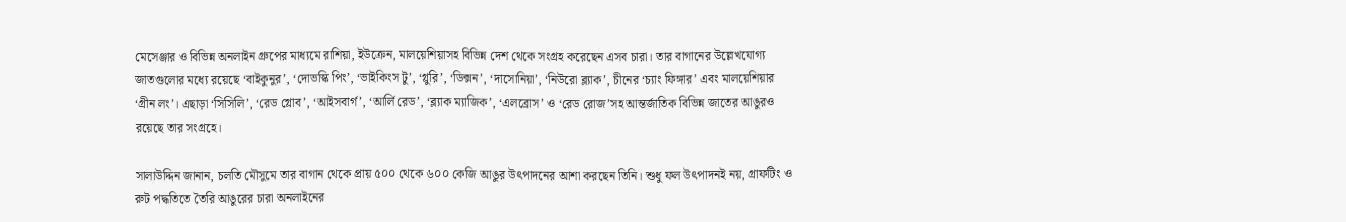মেসেঞ্জার ও বিভিন্ন অনলাইন গ্রুপের মাধ্যমে রাশিয়া, ইউক্রেন, মালয়েশিয়াসহ বিভিন্ন দেশ থেকে সংগ্রহ করেছেন এসব চারা। তার বাগানের উল্লেখযোগ্য জাতগুলোর মধ্যে রয়েছে ‘বাইকুনুর’, ‘দোভস্কি পিং’, ‘ভাইকিংস টু’, ‘গ্লুরি’, ‘ডিক্সন’, ‘দাসোনিয়া’, ‘নিউরো ব্ল্যাক’, চীনের ‘চ্যাং ফিঙ্গার’ এবং মালয়েশিয়ার ‘গ্রীন লং’। এছাড়া ‘সিসিলি’, ‘রেড গ্লোব’, ‘আইসবার্গ’, ‘আর্লি রেড’, ‘ব্ল্যাক ম্যাজিক’, ‘এলব্রোস’ ও ‘রেড রোজ’সহ আন্তর্জাতিক বিভিন্ন জাতের আঙুরও রয়েছে তার সংগ্রহে।

সালাউদ্দিন জানান, চলতি মৌসুমে তার বাগান থেকে প্রায় ৫০০ থেকে ৬০০ কেজি আঙুর উৎপাদনের আশা করছেন তিনি। শুধু ফল উৎপাদনই নয়, গ্রাফটিং ও রুট পদ্ধতিতে তৈরি আঙুরের চারা অনলাইনের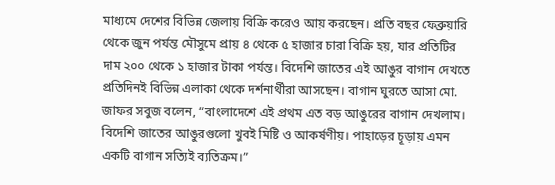মাধ্যমে দেশের বিভিন্ন জেলায় বিক্রি করেও আয় করছেন। প্রতি বছর ফেব্রুয়ারি থেকে জুন পর্যন্ত মৌসুমে প্রায় ৪ থেকে ৫ হাজার চারা বিক্রি হয়, যার প্রতিটির দাম ২০০ থেকে ১ হাজার টাকা পর্যন্ত। বিদেশি জাতের এই আঙুর বাগান দেখতে প্রতিদিনই বিভিন্ন এলাকা থেকে দর্শনার্থীরা আসছেন। বাগান ঘুরতে আসা মো. জাফর সবুজ বলেন, “বাংলাদেশে এই প্রথম এত বড় আঙুরের বাগান দেখলাম। বিদেশি জাতের আঙুরগুলো খুবই মিষ্টি ও আকর্ষণীয়। পাহাড়ের চূড়ায় এমন একটি বাগান সত্যিই ব্যতিক্রম।”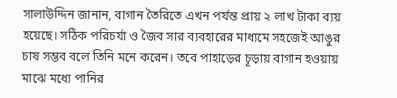সালাউদ্দিন জানান, বাগান তৈরিতে এখন পর্যন্ত প্রায় ২ লাখ টাকা ব্যয় হয়েছে। সঠিক পরিচর্যা ও জৈব সার ব্যবহারের মাধ্যমে সহজেই আঙুর চাষ সম্ভব বলে তিনি মনে করেন। তবে পাহাড়ের চূড়ায় বাগান হওয়ায় মাঝে মধ্যে পানির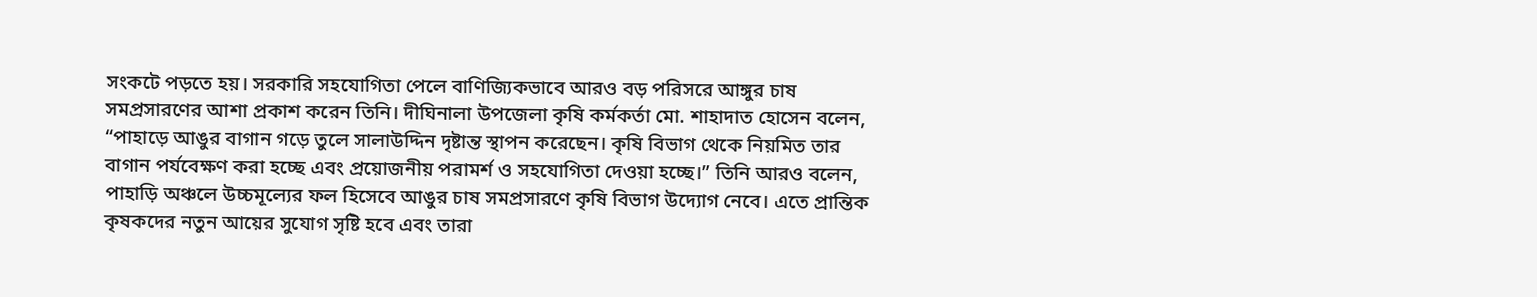সংকটে পড়তে হয়। সরকারি সহযোগিতা পেলে বাণিজ্যিকভাবে আরও বড় পরিসরে আঙ্গুর চাষ সমপ্রসারণের আশা প্রকাশ করেন তিনি। দীঘিনালা উপজেলা কৃষি কর্মকর্তা মো. শাহাদাত হোসেন বলেন, “পাহাড়ে আঙুর বাগান গড়ে তুলে সালাউদ্দিন দৃষ্টান্ত স্থাপন করেছেন। কৃষি বিভাগ থেকে নিয়মিত তার বাগান পর্যবেক্ষণ করা হচ্ছে এবং প্রয়োজনীয় পরামর্শ ও সহযোগিতা দেওয়া হচ্ছে।” তিনি আরও বলেন, পাহাড়ি অঞ্চলে উচ্চমূল্যের ফল হিসেবে আঙুর চাষ সমপ্রসারণে কৃষি বিভাগ উদ্যোগ নেবে। এতে প্রান্তিক কৃষকদের নতুন আয়ের সুযোগ সৃষ্টি হবে এবং তারা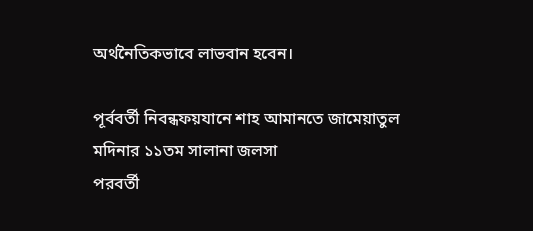অর্থনৈতিকভাবে লাভবান হবেন।

পূর্ববর্তী নিবন্ধফয়যানে শাহ আমানতে জামেয়াতুল মদিনার ১১তম সালানা জলসা
পরবর্তী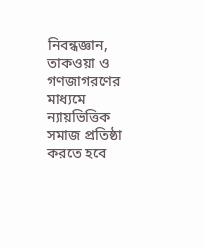নিবন্ধজ্ঞান, তাকওয়া ও গণজাগরণের মাধ্যমে ন্যায়ভিত্তিক সমাজ প্রতিষ্ঠা করতে হবে